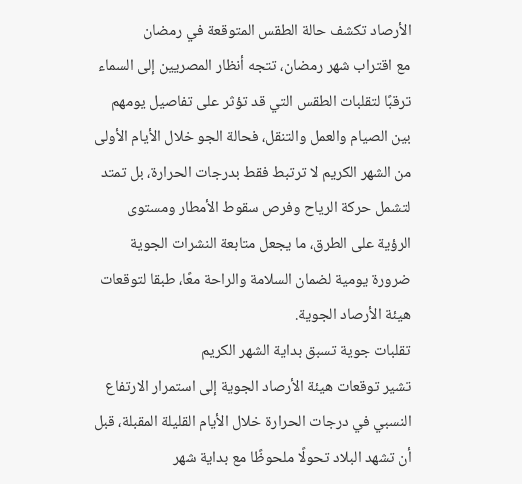الأرصاد تكشف حالة الطقس المتوقعة في رمضان
مع اقتراب شهر رمضان، تتجه أنظار المصريين إلى السماء ترقبًا لتقلبات الطقس التي قد تؤثر على تفاصيل يومهم بين الصيام والعمل والتنقل، فحالة الجو خلال الأيام الأولى من الشهر الكريم لا ترتبط فقط بدرجات الحرارة، بل تمتد لتشمل حركة الرياح وفرص سقوط الأمطار ومستوى الرؤية على الطرق، ما يجعل متابعة النشرات الجوية ضرورة يومية لضمان السلامة والراحة معًا، طبقا لتوقعات هيئة الأرصاد الجوية.
تقلبات جوية تسبق بداية الشهر الكريم
تشير توقعات هيئة الأرصاد الجوية إلى استمرار الارتفاع النسبي في درجات الحرارة خلال الأيام القليلة المقبلة، قبل أن تشهد البلاد تحولًا ملحوظًا مع بداية شهر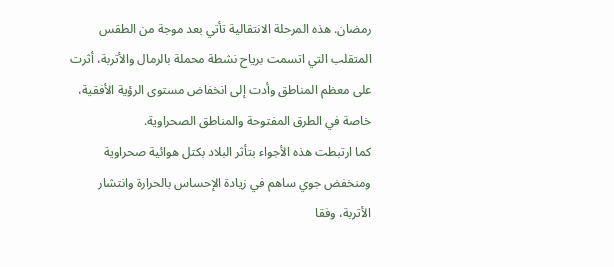رمضان. هذه المرحلة الانتقالية تأتي بعد موجة من الطقس المتقلب التي اتسمت برياح نشطة محملة بالرمال والأتربة، أثرت على معظم المناطق وأدت إلى انخفاض مستوى الرؤية الأفقية، خاصة في الطرق المفتوحة والمناطق الصحراوية.
كما ارتبطت هذه الأجواء بتأثر البلاد بكتل هوائية صحراوية ومنخفض جوي ساهم في زيادة الإحساس بالحرارة وانتشار الأتربة، وفقا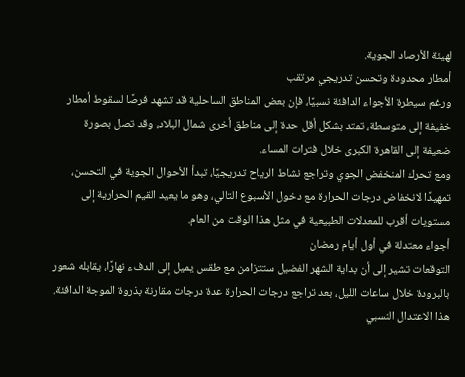لهيئة الأرصاد الجوية.
أمطار محدودة وتحسن تدريجي مرتقب
ورغم سيطرة الأجواء الدافئة نسبيًا، فإن بعض المناطق الساحلية قد تشهد فرصًا لسقوط أمطار خفيفة إلى متوسطة، تمتد بشكل أقل حدة إلى مناطق أخرى شمال البلاد، وقد تصل بصورة ضعيفة إلى القاهرة الكبرى خلال فترات المساء.
ومع تحرك المنخفض الجوي وتراجع نشاط الرياح تدريجيًا، تبدأ الأحوال الجوية في التحسن، تمهيدًا لانخفاض درجات الحرارة مع دخول الأسبوع التالي، وهو ما يعيد القيم الحرارية إلى مستويات أقرب للمعدلات الطبيعية في مثل هذا الوقت من العام.
أجواء معتدلة في أول أيام رمضان
التوقعات تشير إلى أن بداية الشهر الفضيل ستتزامن مع طقس يميل إلى الدفء نهارًا، يقابله شعور بالبرودة خلال ساعات الليل، بعد تراجع درجات الحرارة عدة درجات مقارنة بذروة الموجة الدافئة. هذا الاعتدال النسبي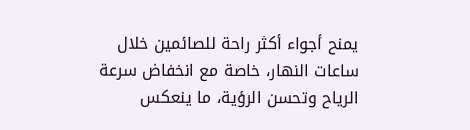يمنح أجواء أكثر راحة للصائمين خلال ساعات النهار، خاصة مع انخفاض سرعة الرياح وتحسن الرؤية، ما ينعكس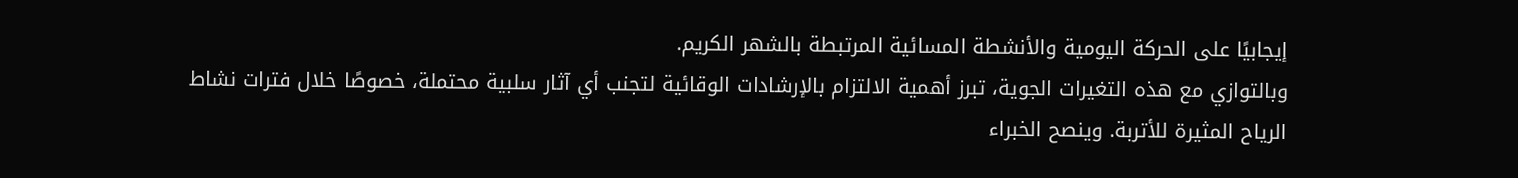إيجابيًا على الحركة اليومية والأنشطة المسائية المرتبطة بالشهر الكريم.
وبالتوازي مع هذه التغيرات الجوية، تبرز أهمية الالتزام بالإرشادات الوقائية لتجنب أي آثار سلبية محتملة، خصوصًا خلال فترات نشاط الرياح المثيرة للأتربة. وينصح الخبراء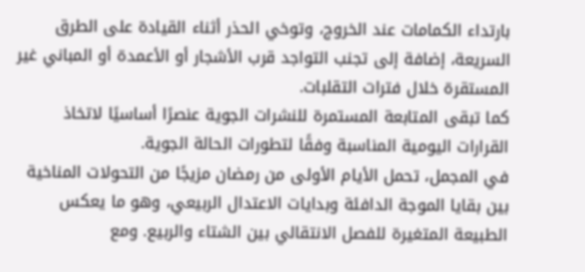بارتداء الكمامات عند الخروج، وتوخي الحذر أثناء القيادة على الطرق السريعة، إضافة إلى تجنب التواجد قرب الأشجار أو الأعمدة أو المباني غير المستقرة خلال فترات التقلبات.
كما تبقى المتابعة المستمرة للنشرات الجوية عنصرًا أساسيًا لاتخاذ القرارات اليومية المناسبة وفقًا لتطورات الحالة الجوية.
في المجمل، تحمل الأيام الأولى من رمضان مزيجًا من التحولات المناخية بين بقايا الموجة الدافئة وبدايات الاعتدال الربيعي، وهو ما يعكس الطبيعة المتغيرة للفصل الانتقالي بين الشتاء والربيع. ومع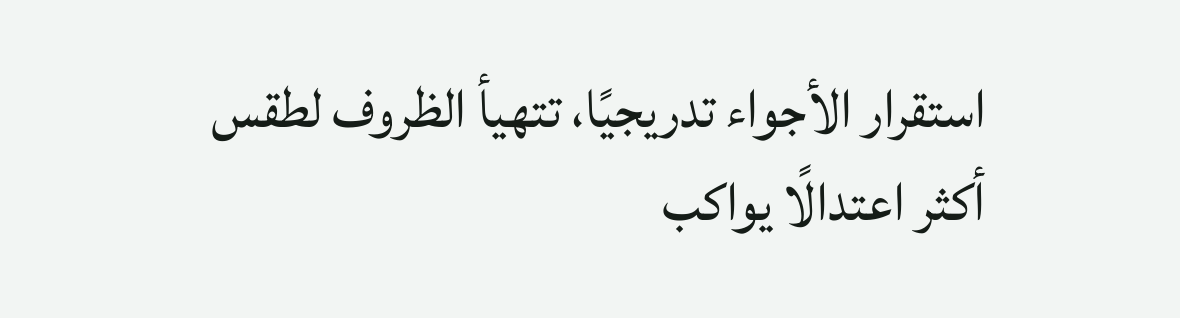استقرار الأجواء تدريجيًا، تتهيأ الظروف لطقس أكثر اعتدالًا يواكب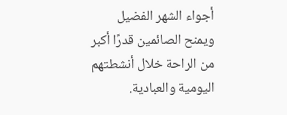أجواء الشهر الفضيل ويمنح الصائمين قدرًا أكبر من الراحة خلال أنشطتهم اليومية والعبادية.